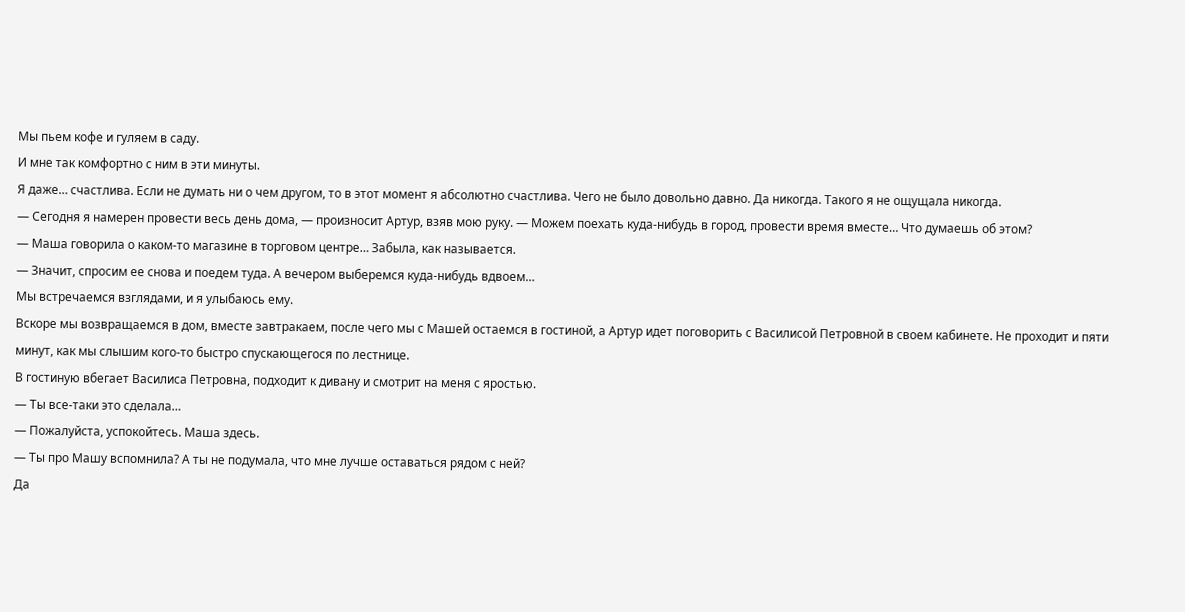Мы пьем кофе и гуляем в саду.
И мне так комфортно с ним в эти минуты.
Я даже… счастлива. Если не думать ни о чем другом, то в этот момент я абсолютно счастлива. Чего не было довольно давно. Да никогда. Такого я не ощущала никогда.
— Сегодня я намерен провести весь день дома, — произносит Артур, взяв мою руку. — Можем поехать куда-нибудь в город, провести время вместе… Что думаешь об этом?
— Маша говорила о каком-то магазине в торговом центре… Забыла, как называется.
— Значит, спросим ее снова и поедем туда. А вечером выберемся куда-нибудь вдвоем…
Мы встречаемся взглядами, и я улыбаюсь ему.
Вскоре мы возвращаемся в дом, вместе завтракаем, после чего мы с Машей остаемся в гостиной, а Артур идет поговорить с Василисой Петровной в своем кабинете. Не проходит и пяти минут, как мы слышим кого-то быстро спускающегося по лестнице.
В гостиную вбегает Василиса Петровна, подходит к дивану и смотрит на меня с яростью.
— Ты все-таки это сделала…
— Пожалуйста, успокойтесь. Маша здесь.
— Ты про Машу вспомнила? А ты не подумала, что мне лучше оставаться рядом с ней?
Да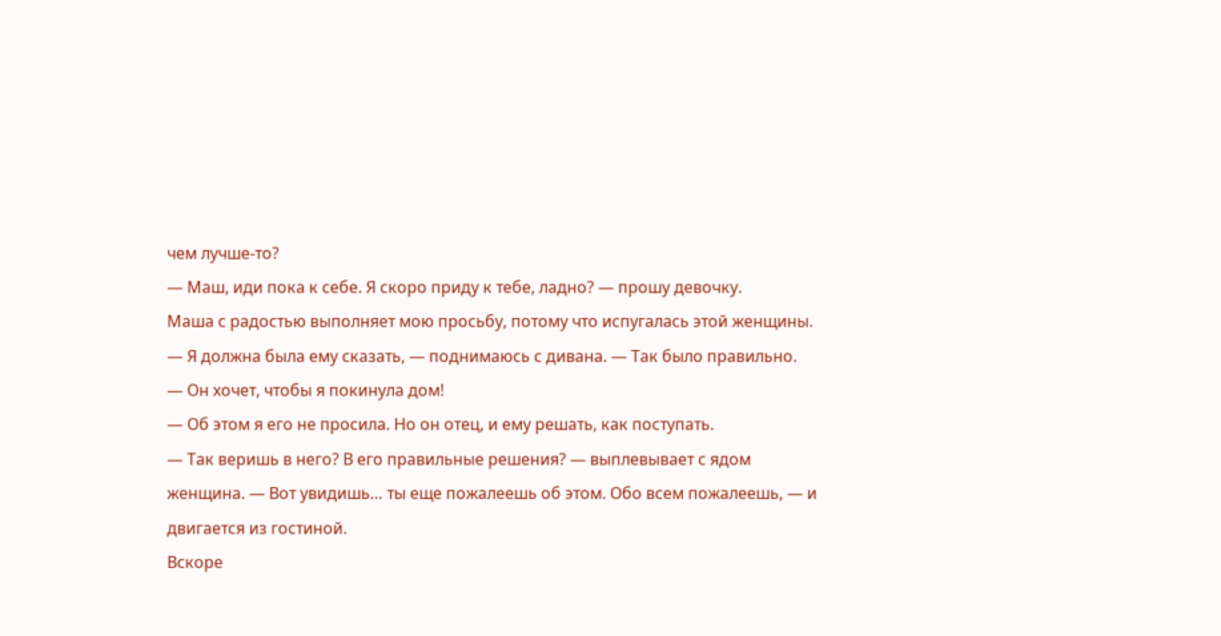чем лучше-то?
— Маш, иди пока к себе. Я скоро приду к тебе, ладно? — прошу девочку.
Маша с радостью выполняет мою просьбу, потому что испугалась этой женщины.
— Я должна была ему сказать, — поднимаюсь с дивана. — Так было правильно.
— Он хочет, чтобы я покинула дом!
— Об этом я его не просила. Но он отец, и ему решать, как поступать.
— Так веришь в него? В его правильные решения? — выплевывает с ядом женщина. — Вот увидишь… ты еще пожалеешь об этом. Обо всем пожалеешь, — и двигается из гостиной.
Вскоре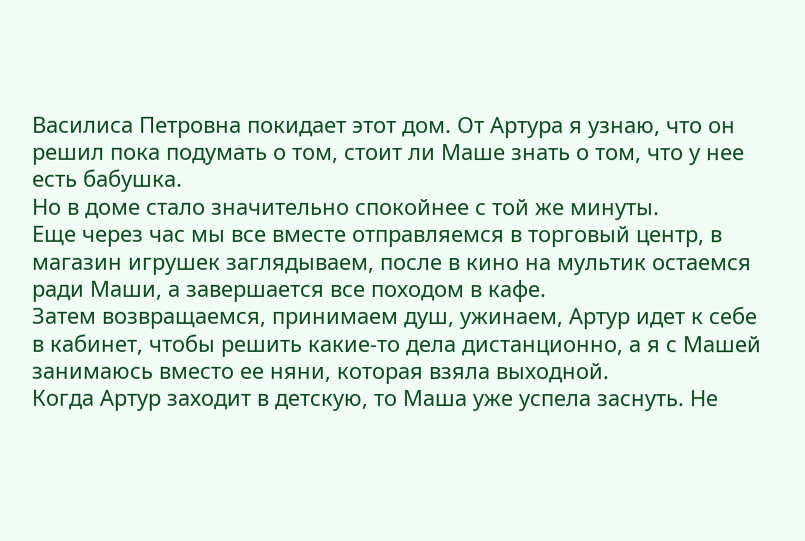Василиса Петровна покидает этот дом. От Артура я узнаю, что он решил пока подумать о том, стоит ли Маше знать о том, что у нее есть бабушка.
Но в доме стало значительно спокойнее с той же минуты.
Еще через час мы все вместе отправляемся в торговый центр, в магазин игрушек заглядываем, после в кино на мультик остаемся ради Маши, а завершается все походом в кафе.
Затем возвращаемся, принимаем душ, ужинаем, Артур идет к себе в кабинет, чтобы решить какие-то дела дистанционно, а я с Машей занимаюсь вместо ее няни, которая взяла выходной.
Когда Артур заходит в детскую, то Маша уже успела заснуть. Не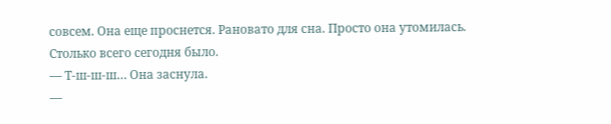совсем. Она еще проснется. Рановато для сна. Просто она утомилась. Столько всего сегодня было.
— Т-ш-ш-ш… Она заснула.
—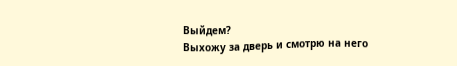Выйдем?
Выхожу за дверь и смотрю на него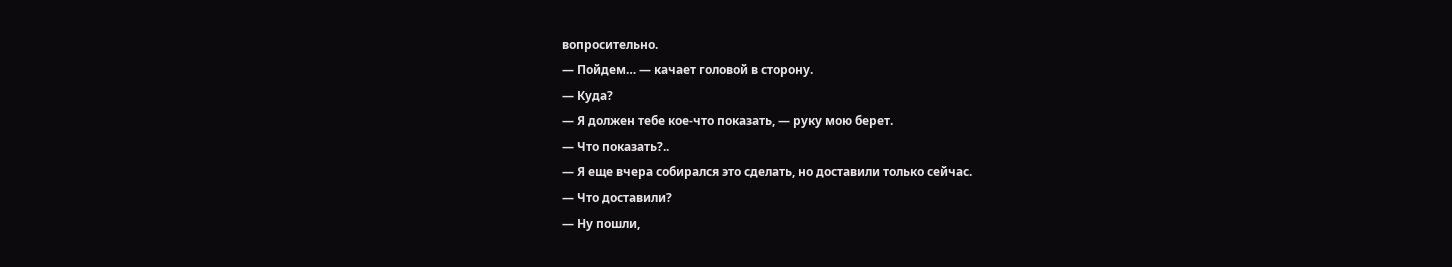вопросительно.
— Пойдем… — качает головой в сторону.
— Куда?
— Я должен тебе кое-что показать, — руку мою берет.
— Что показать?..
— Я еще вчера собирался это сделать, но доставили только сейчас.
— Что доставили?
— Ну пошли,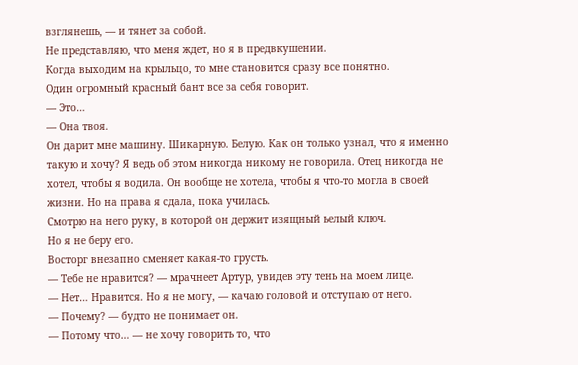взглянешь, — и тянет за собой.
Не представляю, что меня ждет, но я в предвкушении.
Когда выходим на крыльцо, то мне становится сразу все понятно.
Один огромный красный бант все за себя говорит.
— Это…
— Она твоя.
Он дарит мне машину. Шикарную. Белую. Как он только узнал, что я именно такую и хочу? Я ведь об этом никогда никому не говорила. Отец никогда не хотел, чтобы я водила. Он вообще не хотела, чтобы я что-то могла в своей жизни. Но на права я сдала, пока училась.
Смотрю на него руку, в которой он держит изящный ьелый ключ.
Но я не беру его.
Восторг внезапно сменяет какая-то грусть.
— Тебе не нравится? — мрачнеет Артур, увидев эту тень на моем лице.
— Нет… Нравится. Но я не могу, — качаю головой и отступаю от него.
— Почему? — будто не понимает он.
— Потому что… — не хочу говорить то, что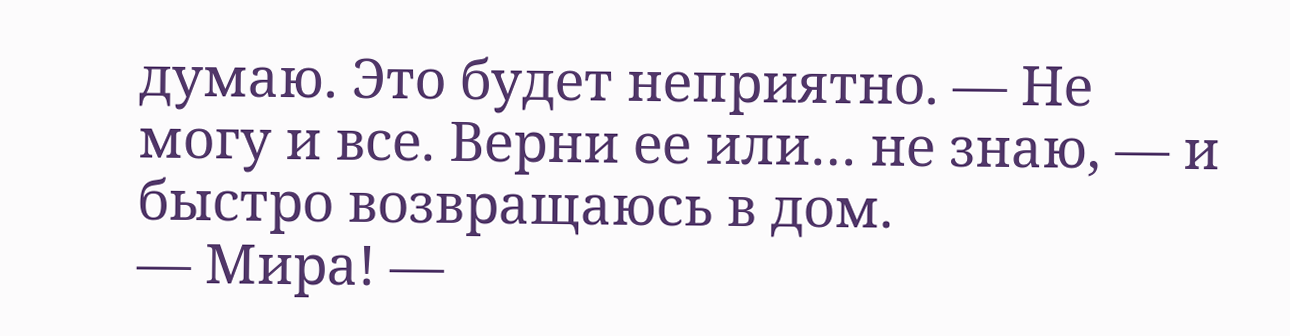думаю. Это будет неприятно. — Не могу и все. Верни ее или… не знаю, — и быстро возвращаюсь в дом.
— Мира! —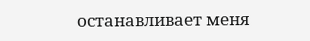останавливает меня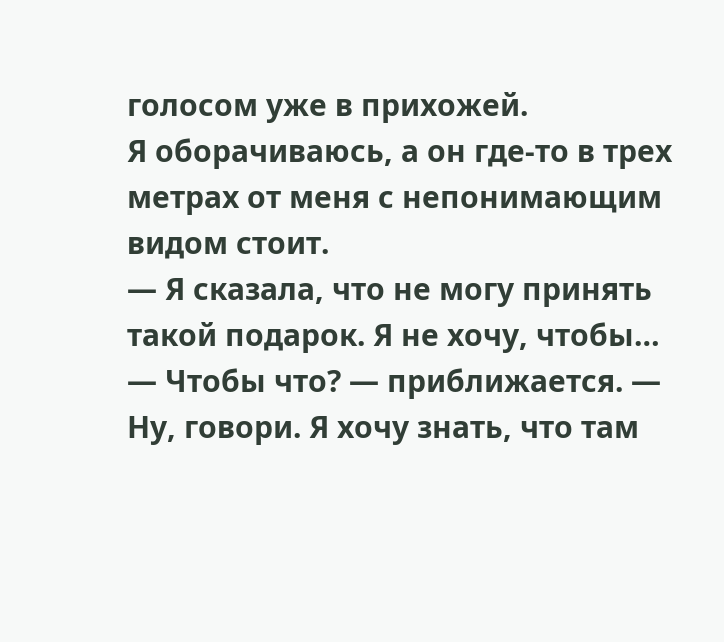голосом уже в прихожей.
Я оборачиваюсь, а он где-то в трех метрах от меня с непонимающим видом стоит.
— Я сказала, что не могу принять такой подарок. Я не хочу, чтобы…
— Чтобы что? — приближается. — Ну, говори. Я хочу знать, что там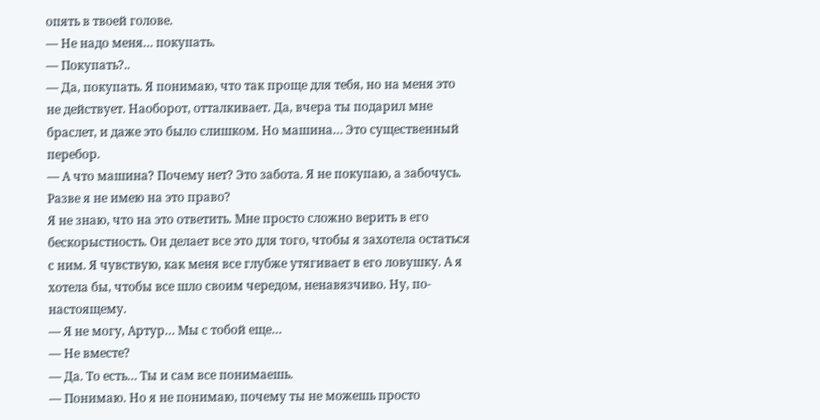опять в твоей голове.
— Не надо меня… покупать.
— Покупать?..
— Да, покупать. Я понимаю, что так проще для тебя, но на меня это не действует. Наоборот, отталкивает. Да, вчера ты подарил мне браслет, и даже это было слишком. Но машина… Это существенный перебор.
— А что машина? Почему нет? Это забота. Я не покупаю, а забочусь. Разве я не имею на это право?
Я не знаю, что на это ответить. Мне просто сложно верить в его бескорыстность. Он делает все это для того, чтобы я захотела остаться с ним. Я чувствую, как меня все глубже утягивает в его ловушку. А я хотела бы, чтобы все шло своим чередом, ненавязчиво. Ну, по-настоящему.
— Я не могу, Артур… Мы с тобой еще…
— Не вместе?
— Да. То есть… Ты и сам все понимаешь.
— Понимаю. Но я не понимаю, почему ты не можешь просто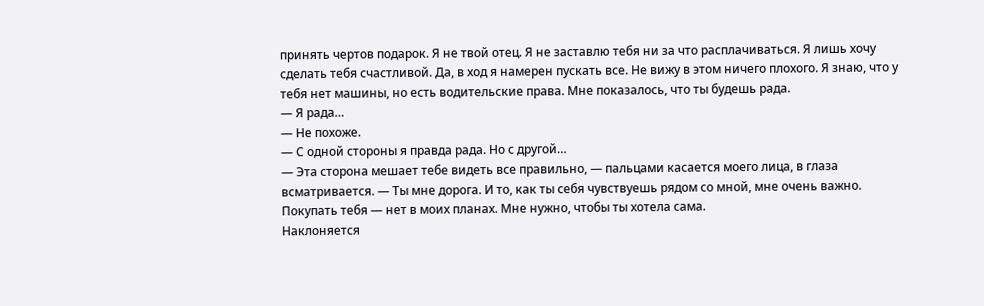принять чертов подарок. Я не твой отец. Я не заставлю тебя ни за что расплачиваться. Я лишь хочу сделать тебя счастливой. Да, в ход я намерен пускать все. Не вижу в этом ничего плохого. Я знаю, что у тебя нет машины, но есть водительские права. Мне показалось, что ты будешь рада.
— Я рада…
— Не похоже.
— С одной стороны я правда рада. Но с другой…
— Эта сторона мешает тебе видеть все правильно, — пальцами касается моего лица, в глаза всматривается. — Ты мне дорога. И то, как ты себя чувствуешь рядом со мной, мне очень важно. Покупать тебя — нет в моих планах. Мне нужно, чтобы ты хотела сама.
Наклоняется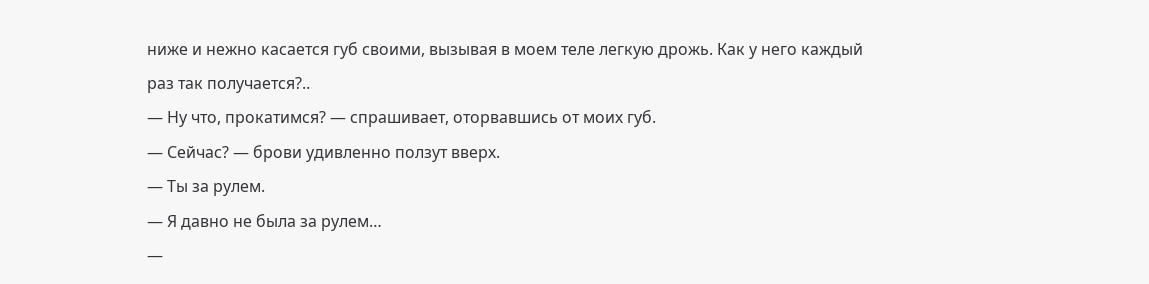ниже и нежно касается губ своими, вызывая в моем теле легкую дрожь. Как у него каждый раз так получается?..
— Ну что, прокатимся? — спрашивает, оторвавшись от моих губ.
— Сейчас? — брови удивленно ползут вверх.
— Ты за рулем.
— Я давно не была за рулем…
—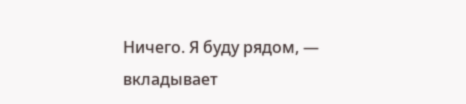Ничего. Я буду рядом, — вкладывает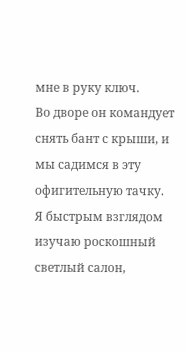мне в руку ключ.
Во дворе он командует снять бант с крыши, и мы садимся в эту офигительную тачку.
Я быстрым взглядом изучаю роскошный светлый салон,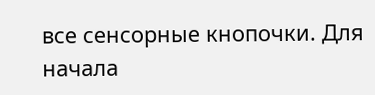все сенсорные кнопочки. Для начала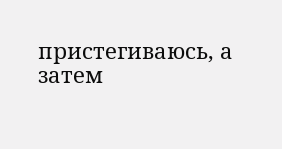пристегиваюсь, а затем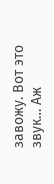завожу. Вот это звук… Аж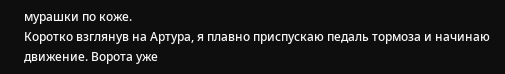мурашки по коже.
Коротко взглянув на Артура, я плавно приспускаю педаль тормоза и начинаю движение. Ворота уже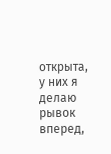открыта, у них я делаю рывок вперед,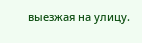выезжая на улицу.